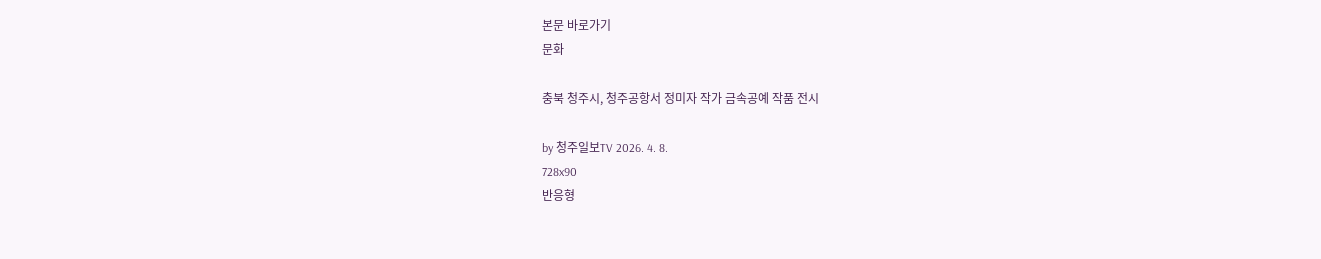본문 바로가기
문화

충북 청주시, 청주공항서 정미자 작가 금속공예 작품 전시

by 청주일보TV 2026. 4. 8.
728x90
반응형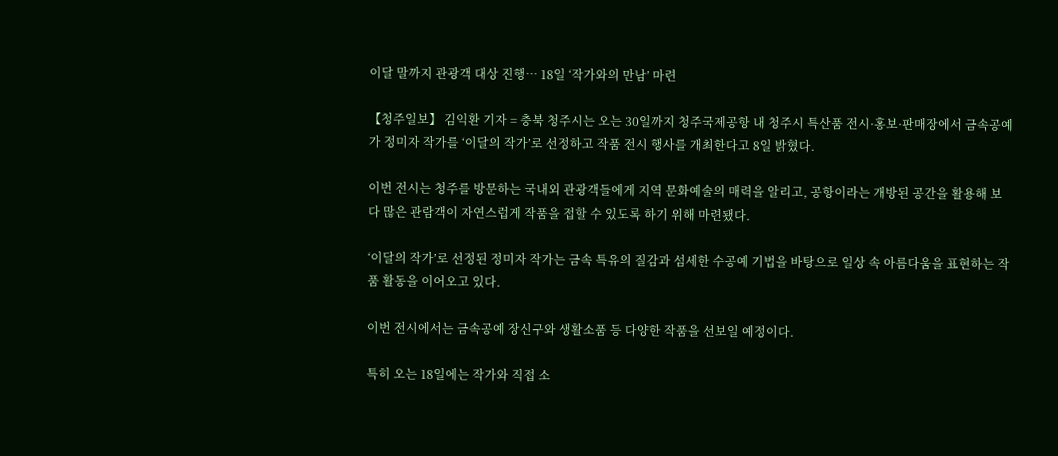이달 말까지 관광객 대상 진행… 18일 ‘작가와의 만남’ 마련

【청주일보】 김익환 기자 = 충북 청주시는 오는 30일까지 청주국제공항 내 청주시 특산품 전시·홍보·판매장에서 금속공예가 정미자 작가를 ‘이달의 작가’로 선정하고 작품 전시 행사를 개최한다고 8일 밝혔다.

이번 전시는 청주를 방문하는 국내외 관광객들에게 지역 문화예술의 매력을 알리고, 공항이라는 개방된 공간을 활용해 보다 많은 관람객이 자연스럽게 작품을 접할 수 있도록 하기 위해 마련됐다.

‘이달의 작가’로 선정된 정미자 작가는 금속 특유의 질감과 섬세한 수공예 기법을 바탕으로 일상 속 아름다움을 표현하는 작품 활동을 이어오고 있다.

이번 전시에서는 금속공예 장신구와 생활소품 등 다양한 작품을 선보일 예정이다.

특히 오는 18일에는 작가와 직접 소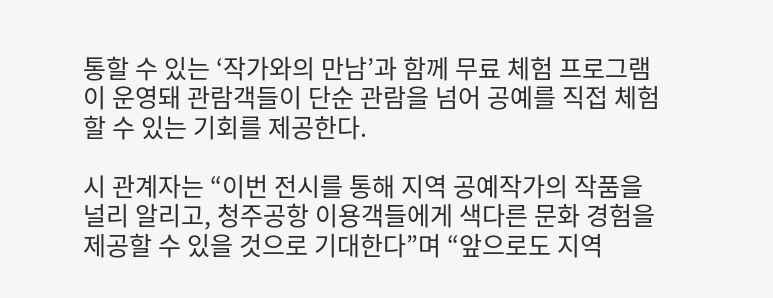통할 수 있는 ‘작가와의 만남’과 함께 무료 체험 프로그램이 운영돼 관람객들이 단순 관람을 넘어 공예를 직접 체험할 수 있는 기회를 제공한다.

시 관계자는 “이번 전시를 통해 지역 공예작가의 작품을 널리 알리고, 청주공항 이용객들에게 색다른 문화 경험을 제공할 수 있을 것으로 기대한다”며 “앞으로도 지역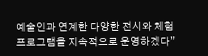예술인과 연계한 다양한 전시와 체험 프로그램을 지속적으로 운영하겠다”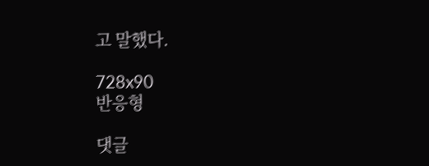고 말했다.

728x90
반응형

댓글